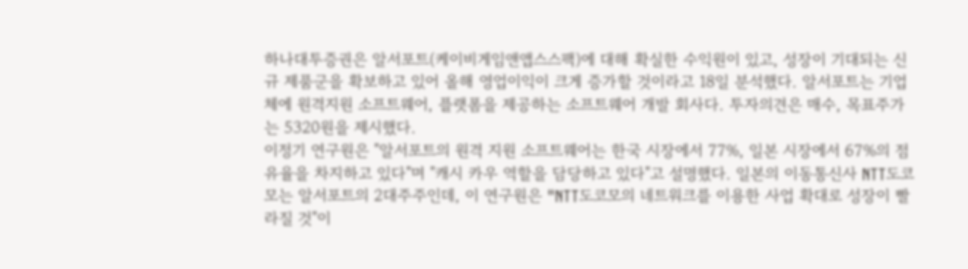하나대투증권은 알서포트(케이비게임앤앱스스팩)에 대해 확실한 수익원이 있고, 성장이 기대되는 신규 제품군을 확보하고 있어 올해 영업이익이 크게 증가할 것이라고 18일 분석했다. 알서포트는 기업체에 원격지원 소프트웨어, 플랫폼을 제공하는 소프트웨어 개발 회사다. 투자의견은 매수, 목표주가는 5320원을 제시했다.
이정기 연구원은 "알서포트의 원격 지원 소프트웨어는 한국 시장에서 77%, 일본 시장에서 67%의 점유율을 차지하고 있다"며 "캐시 카우 역할을 담당하고 있다"고 설명했다. 일본의 이동통신사 NTT도코모는 알서포트의 2대주주인데, 이 연구원은 "NTT도코모의 네트워크를 이용한 사업 확대로 성장이 빨라질 것"이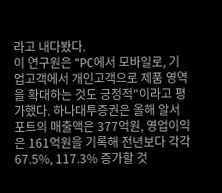라고 내다봤다.
이 연구원은 "PC에서 모바일로, 기업고객에서 개인고객으로 제품 영역을 확대하는 것도 긍정적"이라고 평가했다. 하나대투증권은 올해 알서포트의 매출액은 377억원, 영업이익은 161억원을 기록해 전년보다 각각 67.5%, 117.3% 증가할 것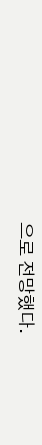으로 전망했다.